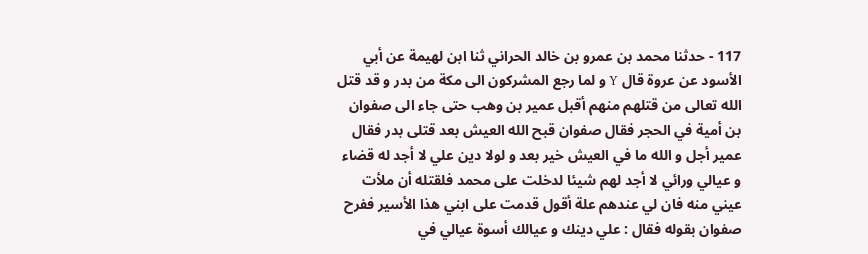117 - حدثنا محمد بن عمرو بن خالد الحراني ثنا ابن لهيمة عن أبي الأسود عن عروة قال Y و لما رجع المشركون الى مكة من بدر و قد قتل الله تعالى من قتلهم منهم أقبل عمير بن وهب حتى جاء الى صفوان بن أمية في الحجر فقال صفوان قبح الله العيش بعد قتلى بدر فقال عمير أجل و الله ما في العيش خير بعد و لولا دين علي لا أجد له قضاء و عيالي ورائي لا أجد لهم شيئا لدخلت على محمد فلقتله أن ملأت عيني منه فان لي عندهم علة أقول قدمت على ابني هذا الأسير ففرح صفوان بقوله فقال : علي دينك و عيالك أسوة عيالي في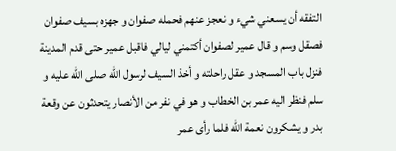التفقه أن يسعني شيء و نعجز عنهم فحمله صفوان و جهزه بسيف صفوان فصقل وسم و قال عمير لصفوان أكتمني ليالي فاقبل عمير حتى قدم المدينة فنزل باب المسجد و عقل راحلته و أخذ السيف لرسول الله صلى الله عليه و سلم فنظر اليه عمر بن الخطاب و هو في نفر من الأنصار يتحدثون عن وقعة بدر و يشكرون نعمة الله فلما رأى عمر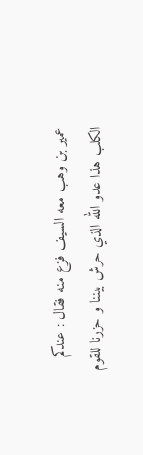عمير بن وهب معه السيف فزع منه فقال : عندكم الكلب هذا عدو الله الذي حرش بيننا و حزرنا للقوم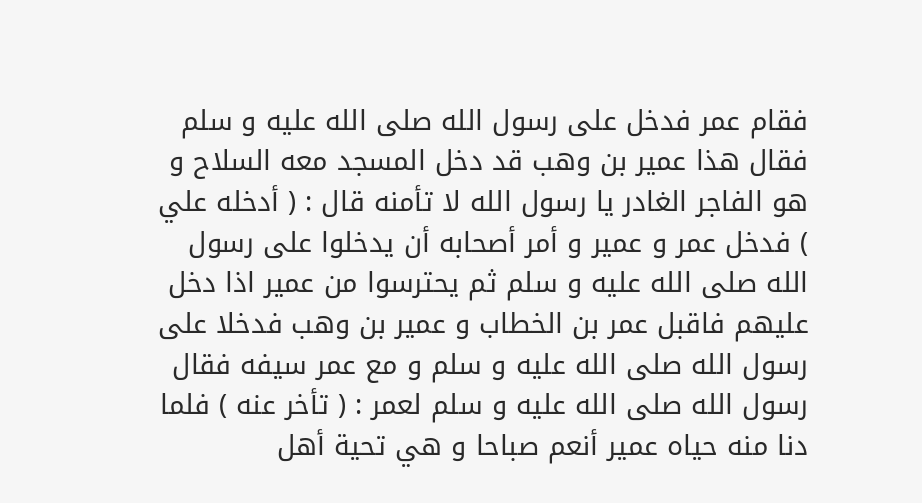فقام عمر فدخل على رسول الله صلى الله عليه و سلم فقال هذا عمير بن وهب قد دخل المسجد معه السلاح و هو الفاجر الغادر يا رسول الله لا تأمنه قال : ( أدخله علي ) فدخل عمر و عمير و أمر أصحابه أن يدخلوا على رسول الله صلى الله عليه و سلم ثم يحترسوا من عمير اذا دخل عليهم فاقبل عمر بن الخطاب و عمير بن وهب فدخلا على رسول الله صلى الله عليه و سلم و مع عمر سيفه فقال رسول الله صلى الله عليه و سلم لعمر : ( تأخر عنه ) فلما دنا منه حياه عمير أنعم صباحا و هي تحية أهل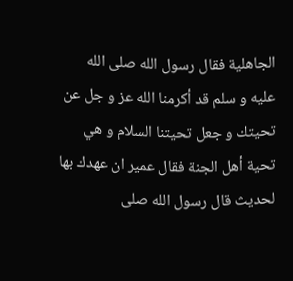الجاهلية فقال رسول الله صلى الله عليه و سلم قد أكرمنا الله عز و جل عن تحيتك و جعل تحيتنا السلام و هي تحية أهل الجنة فقال عمير ان عهدك بها لحديث قال رسول الله صلى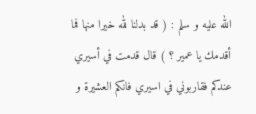الله عليه و سلم : ( قد بدلنا لله خيرا منها فما أقدمك يا عمير ؟ ) قال قدمت في أسيري عندكم فقاربوني في اسيري فانكم العشيرة و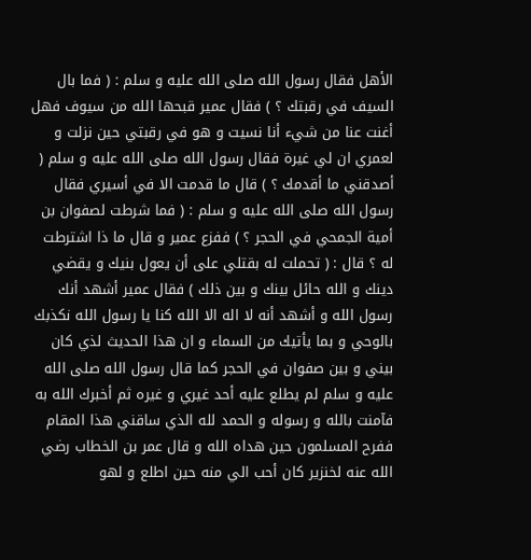الأهل فقال رسول الله صلى الله عليه و سلم : ( فما بال السيف في رقبتك ؟ ) فقال عمير قبحها الله من سيوف فهل أغنت عنا من شيء أنا نسيت و هو في رقبتي حين نزلت و لعمري ان لي غيرة فقال رسول الله صلى الله عليه و سلم ( أصدقني ما أقدمك ؟ ) قال ما قدمت الا في أسيري فقال رسول الله صلى الله عليه و سلم : ( فما شرطت لصفوان بن أمية الجمحي في الحجر ؟ ) ففزع عمير و قال ما ذا اشترطت له ؟ قال : ( تحملت له بقتلي على أن يعول بنيك و يقضي دينك و الله حائل بينك و بين ذلك ) فقال عمير أشهد أنك رسول الله و أشهد أنه لا اله الا الله كنا يا رسول الله نكذبك بالوحي و بما يأتيك من السماء و ان هذا الحديث لذي كان بيني و بين صفوان في الحجر كما قال رسول الله صلى الله عليه و سلم لم يطلع عليه أحد غيري و غيره ثم أخبرك الله به فآمنت بالله و رسوله و الحمد لله الذي ساقني هذا المقام ففرح المسلمون حين هداه الله و قال عمر بن الخطاب رضي الله عنه لخنزير كان أحب الي منه حين اطلع و لهو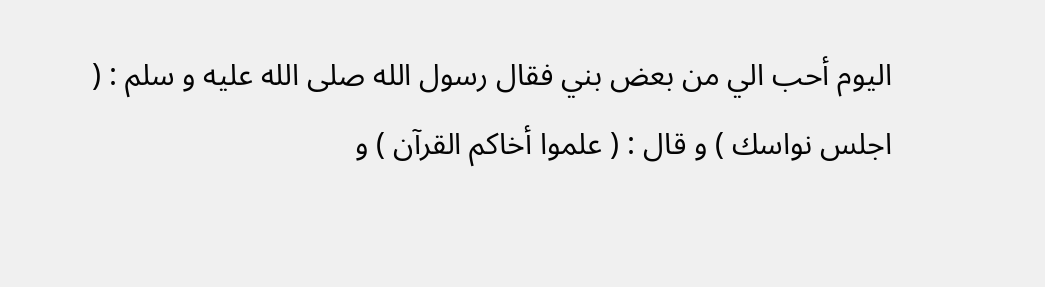اليوم أحب الي من بعض بني فقال رسول الله صلى الله عليه و سلم : ( اجلس نواسك ) و قال : ( علموا أخاكم القرآن ) و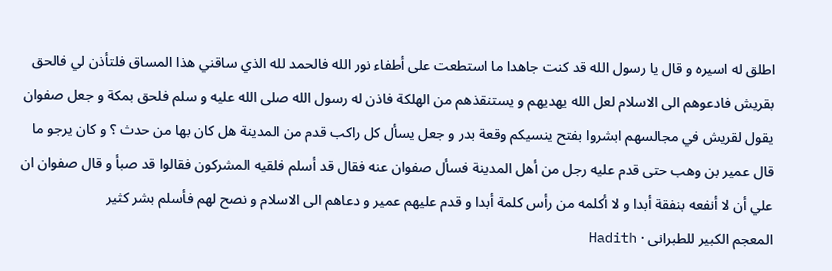اطلق له اسيره و قال يا رسول الله قد كنت جاهدا ما استطعت على أطفاء نور الله فالحمد لله الذي ساقني هذا المساق فلتأذن لي فالحق بقريش فادعوهم الى الاسلام لعل الله يهديهم و يستنقذهم من الهلكة فاذن له رسول الله صلى الله عليه و سلم فلحق بمكة و جعل صفوان يقول لقريش في مجالسهم ابشروا بفتح ينسيكم وقعة بدر و جعل يسأل كل راكب قدم من المدينة هل كان بها من حدث ؟ و كان يرجو ما قال عمير بن وهب حتى قدم عليه رجل من أهل المدينة فسأل صفوان عنه فقال قد أسلم فلقيه المشركون فقالوا قد صبأ و قال صفوان ان علي أن لا أنفعه بنفقة أبدا و لا أكلمه من رأس كلمة أبدا و قدم عليهم عمير و دعاهم الى الاسلام و نصح لهم فأسلم بشر كثير
المعجم الکبیر للطبرانی · Hadith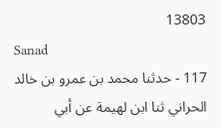13803
Sanad
117 - حدثنا محمد بن عمرو بن خالد الحراني ثنا ابن لهيمة عن أبي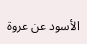الأسود عن عروة